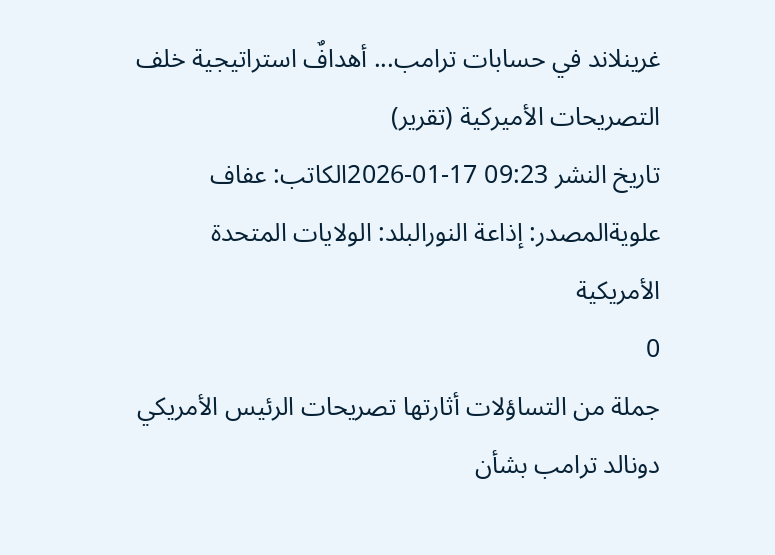غرينلاند في حسابات ترامب... أهدافٌ استراتيجية خلف التصريحات الأميركية (تقرير)
تاريخ النشر 09:23 17-01-2026الكاتب: عفاف علويةالمصدر: إذاعة النورالبلد: الولايات المتحدة الأمريكية
0
جملة من التساؤلات أثارتها تصريحات الرئيس الأمريكي دونالد ترامب بشأن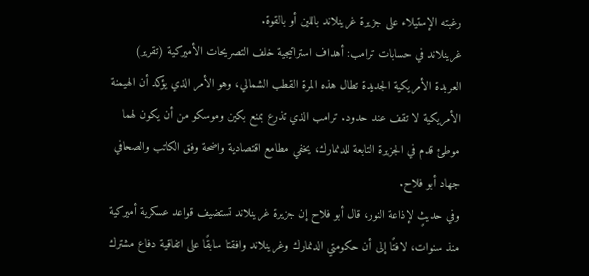رغبته الإستيلاء على جزيرة غرينلاند باللين أو بالقوة.
غرينلاند في حسابات ترامب: أهداف استراتيجية خلف التصريحات الأميركية (تقرير)
العربدة الأمريكية الجديدة تطال هذه المرة القطب الشمالي، وهو الأمر الذي يؤكد أن الهيمنة الأمريكية لا تقف عند حدود. ترامب الذي تذرع بمنع بكين وموسكو من أن يكون لهما موطئ قدم في الجزيرة التابعة للدنمارك، يخفي مطامع اقتصادية واضحة وفق الكاتب والصحافي جهاد أبو فلاح.
وفي حديثٍ لإذاعة النور، قال أبو فلاح إن جزيرة غرينلاند تستضيف قواعد عسكرية أميركية منذ سنوات، لافتًا إلى أن حكومتي الدنمارك وغرينلاند وافقتا سابقًا على اتفاقية دفاع مشترك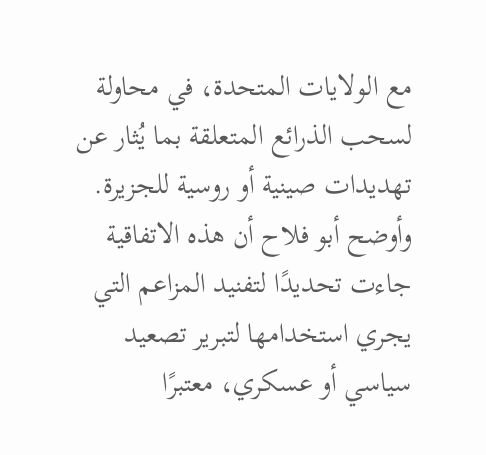مع الولايات المتحدة، في محاولة لسحب الذرائع المتعلقة بما يُثار عن تهديدات صينية أو روسية للجزيرة.
وأوضح أبو فلاح أن هذه الاتفاقية جاءت تحديدًا لتفنيد المزاعم التي يجري استخدامها لتبرير تصعيد سياسي أو عسكري، معتبرًا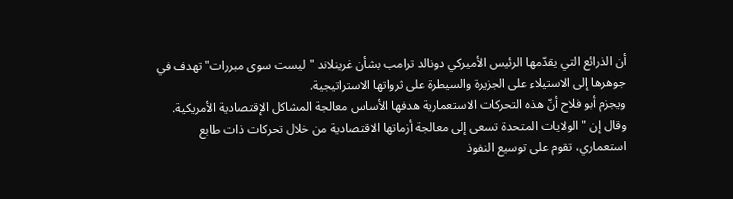أن الذرائع التي يقدّمها الرئيس الأميركي دونالد ترامب بشأن غرينلاند "ليست سوى مبررات" تهدف في جوهرها إلى الاستيلاء على الجزيرة والسيطرة على ثرواتها الاستراتيجية.
ويجزم أبو فلاح أنّ هذه التحركات الاستعمارية هدفها الأساس معالجة المشاكل الإقتصادية الأمريكية.
وقال إن "الولايات المتحدة تسعى إلى معالجة أزماتها الاقتصادية من خلال تحركات ذات طابع استعماري، تقوم على توسيع النفوذ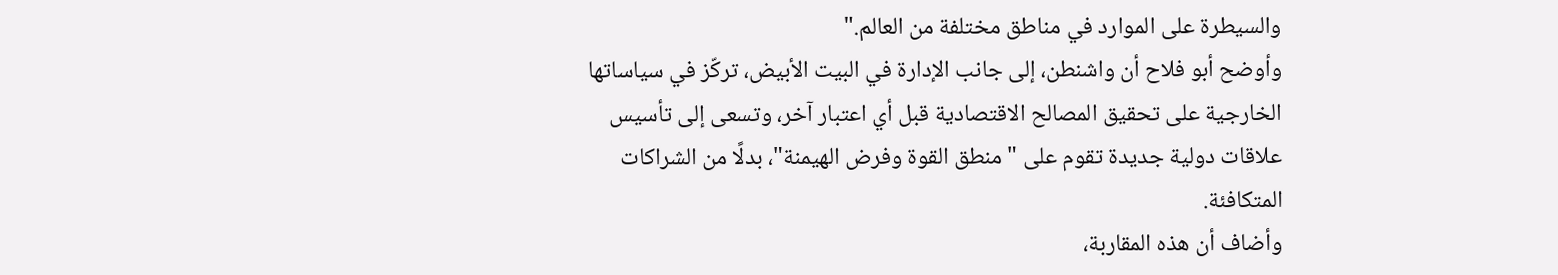والسيطرة على الموارد في مناطق مختلفة من العالم."
وأوضح أبو فلاح أن واشنطن، إلى جانب الإدارة في البيت الأبيض، تركّز في سياساتها الخارجية على تحقيق المصالح الاقتصادية قبل أي اعتبار آخر، وتسعى إلى تأسيس علاقات دولية جديدة تقوم على "منطق القوة وفرض الهيمنة"، بدلًا من الشراكات المتكافئة.
وأضاف أن هذه المقاربة،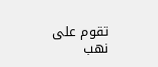تقوم على نهب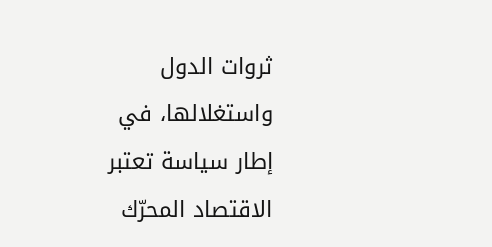ثروات الدول واستغلالها، في إطار سياسة تعتبر الاقتصاد المحرّك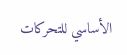الأساسي للتحركات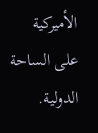الأميركية على الساحة الدولية.